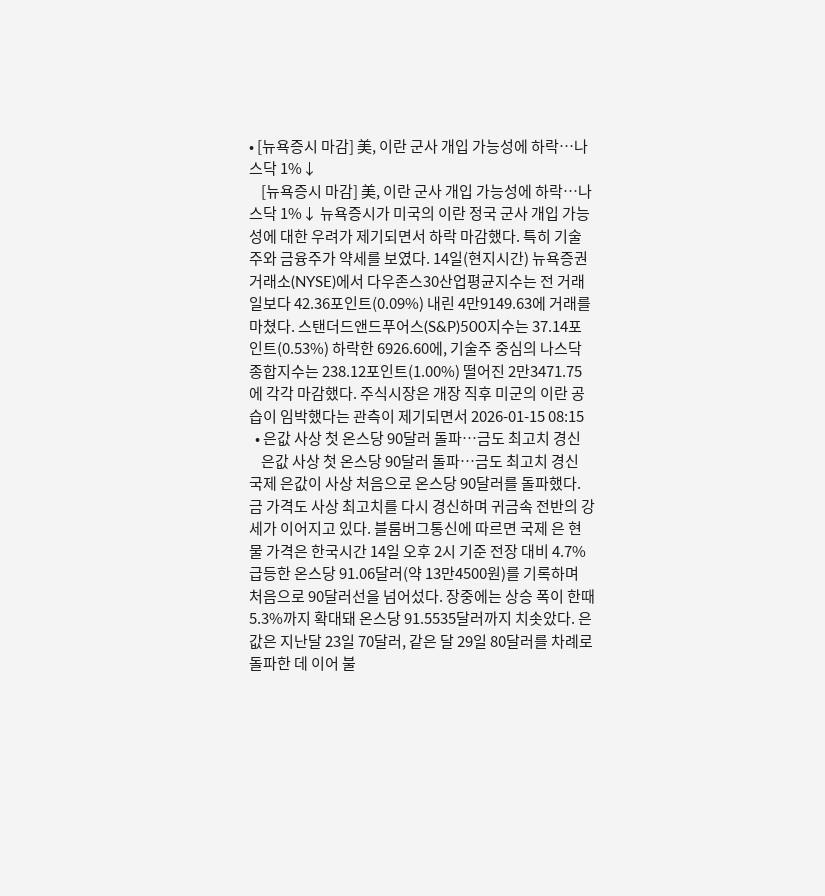• [뉴욕증시 마감] 美, 이란 군사 개입 가능성에 하락…나스닥 1%↓
    [뉴욕증시 마감] 美, 이란 군사 개입 가능성에 하락…나스닥 1%↓ 뉴욕증시가 미국의 이란 정국 군사 개입 가능성에 대한 우려가 제기되면서 하락 마감했다. 특히 기술주와 금융주가 약세를 보였다. 14일(현지시간) 뉴욕증권거래소(NYSE)에서 다우존스30산업평균지수는 전 거래일보다 42.36포인트(0.09%) 내린 4만9149.63에 거래를 마쳤다. 스탠더드앤드푸어스(S&P)500지수는 37.14포인트(0.53%) 하락한 6926.60에, 기술주 중심의 나스닥종합지수는 238.12포인트(1.00%) 떨어진 2만3471.75에 각각 마감했다. 주식시장은 개장 직후 미군의 이란 공습이 임박했다는 관측이 제기되면서 2026-01-15 08:15
  • 은값 사상 첫 온스당 90달러 돌파…금도 최고치 경신
    은값 사상 첫 온스당 90달러 돌파…금도 최고치 경신 국제 은값이 사상 처음으로 온스당 90달러를 돌파했다. 금 가격도 사상 최고치를 다시 경신하며 귀금속 전반의 강세가 이어지고 있다. 블룸버그통신에 따르면 국제 은 현물 가격은 한국시간 14일 오후 2시 기준 전장 대비 4.7% 급등한 온스당 91.06달러(약 13만4500원)를 기록하며 처음으로 90달러선을 넘어섰다. 장중에는 상승 폭이 한때 5.3%까지 확대돼 온스당 91.5535달러까지 치솟았다. 은값은 지난달 23일 70달러, 같은 달 29일 80달러를 차례로 돌파한 데 이어 불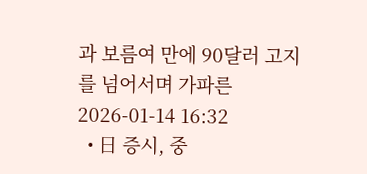과 보름여 만에 90달러 고지를 넘어서며 가파른 2026-01-14 16:32
  • 日 증시, 중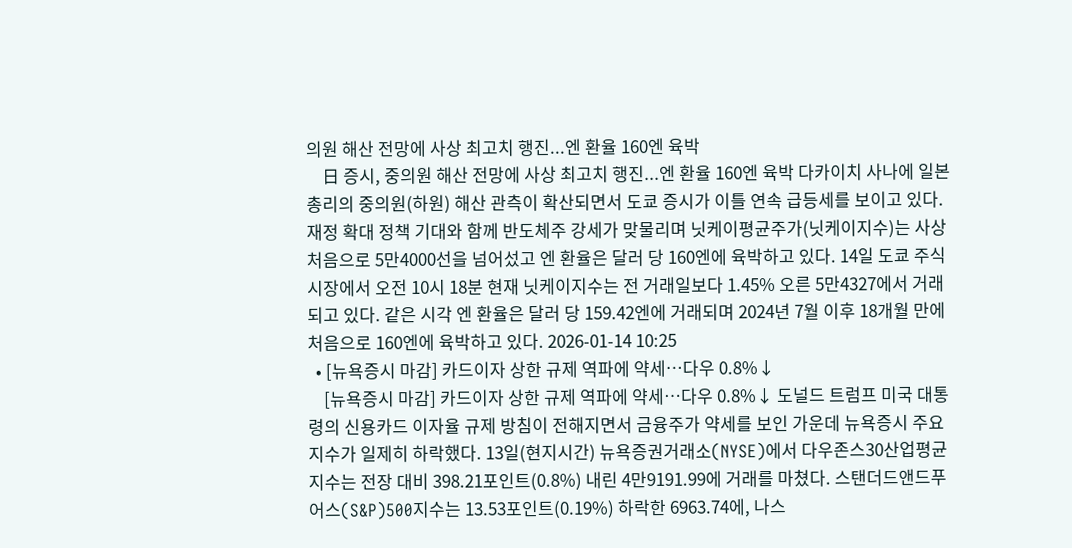의원 해산 전망에 사상 최고치 행진...엔 환율 160엔 육박
    日 증시, 중의원 해산 전망에 사상 최고치 행진...엔 환율 160엔 육박 다카이치 사나에 일본 총리의 중의원(하원) 해산 관측이 확산되면서 도쿄 증시가 이틀 연속 급등세를 보이고 있다. 재정 확대 정책 기대와 함께 반도체주 강세가 맞물리며 닛케이평균주가(닛케이지수)는 사상 처음으로 5만4000선을 넘어섰고 엔 환율은 달러 당 160엔에 육박하고 있다. 14일 도쿄 주식시장에서 오전 10시 18분 현재 닛케이지수는 전 거래일보다 1.45% 오른 5만4327에서 거래되고 있다. 같은 시각 엔 환율은 달러 당 159.42엔에 거래되며 2024년 7월 이후 18개월 만에 처음으로 160엔에 육박하고 있다. 2026-01-14 10:25
  • [뉴욕증시 마감] 카드이자 상한 규제 역파에 약세…다우 0.8%↓
    [뉴욕증시 마감] 카드이자 상한 규제 역파에 약세…다우 0.8%↓ 도널드 트럼프 미국 대통령의 신용카드 이자율 규제 방침이 전해지면서 금융주가 약세를 보인 가운데 뉴욕증시 주요 지수가 일제히 하락했다. 13일(현지시간) 뉴욕증권거래소(NYSE)에서 다우존스30산업평균지수는 전장 대비 398.21포인트(0.8%) 내린 4만9191.99에 거래를 마쳤다. 스탠더드앤드푸어스(S&P)500지수는 13.53포인트(0.19%) 하락한 6963.74에, 나스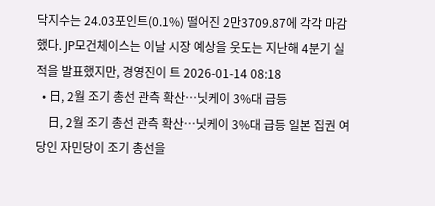닥지수는 24.03포인트(0.1%) 떨어진 2만3709.87에 각각 마감했다. JP모건체이스는 이날 시장 예상을 웃도는 지난해 4분기 실적을 발표했지만, 경영진이 트 2026-01-14 08:18
  • 日, 2월 조기 총선 관측 확산…닛케이 3%대 급등
    日, 2월 조기 총선 관측 확산…닛케이 3%대 급등 일본 집권 여당인 자민당이 조기 총선을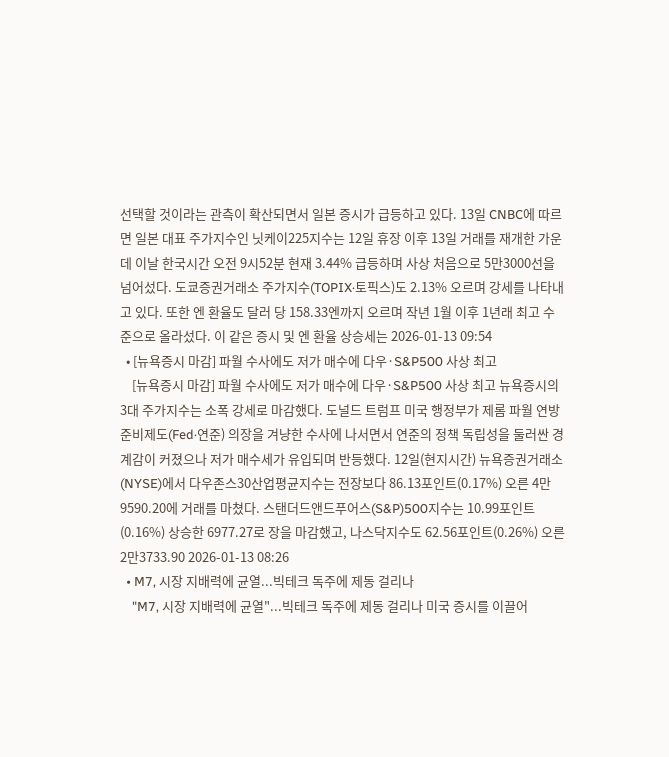선택할 것이라는 관측이 확산되면서 일본 증시가 급등하고 있다. 13일 CNBC에 따르면 일본 대표 주가지수인 닛케이225지수는 12일 휴장 이후 13일 거래를 재개한 가운데 이날 한국시간 오전 9시52분 현재 3.44% 급등하며 사상 처음으로 5만3000선을 넘어섰다. 도쿄증권거래소 주가지수(TOPIX·토픽스)도 2.13% 오르며 강세를 나타내고 있다. 또한 엔 환율도 달러 당 158.33엔까지 오르며 작년 1월 이후 1년래 최고 수준으로 올라섰다. 이 같은 증시 및 엔 환율 상승세는 2026-01-13 09:54
  • [뉴욕증시 마감] 파월 수사에도 저가 매수에 다우·S&P500 사상 최고
    [뉴욕증시 마감] 파월 수사에도 저가 매수에 다우·S&P500 사상 최고 뉴욕증시의 3대 주가지수는 소폭 강세로 마감했다. 도널드 트럼프 미국 행정부가 제롬 파월 연방준비제도(Fed·연준) 의장을 겨냥한 수사에 나서면서 연준의 정책 독립성을 둘러싼 경계감이 커졌으나 저가 매수세가 유입되며 반등했다. 12일(현지시간) 뉴욕증권거래소(NYSE)에서 다우존스30산업평균지수는 전장보다 86.13포인트(0.17%) 오른 4만9590.20에 거래를 마쳤다. 스탠더드앤드푸어스(S&P)500지수는 10.99포인트(0.16%) 상승한 6977.27로 장을 마감했고, 나스닥지수도 62.56포인트(0.26%) 오른 2만3733.90 2026-01-13 08:26
  • M7, 시장 지배력에 균열...빅테크 독주에 제동 걸리나
    "M7, 시장 지배력에 균열"...빅테크 독주에 제동 걸리나 미국 증시를 이끌어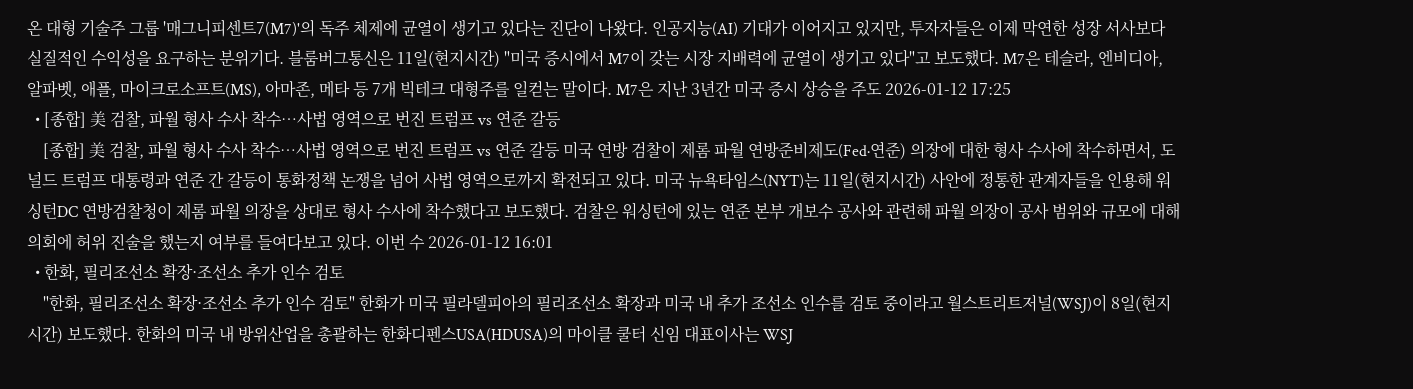온 대형 기술주 그룹 '매그니피센트7(M7)'의 독주 체제에 균열이 생기고 있다는 진단이 나왔다. 인공지능(AI) 기대가 이어지고 있지만, 투자자들은 이제 막연한 성장 서사보다 실질적인 수익성을 요구하는 분위기다. 블룸버그통신은 11일(현지시간) "미국 증시에서 M7이 갖는 시장 지배력에 균열이 생기고 있다"고 보도했다. M7은 테슬라, 엔비디아, 알파벳, 애플, 마이크로소프트(MS), 아마존, 메타 등 7개 빅테크 대형주를 일컫는 말이다. M7은 지난 3년간 미국 증시 상승을 주도 2026-01-12 17:25
  • [종합] 美 검찰, 파월 형사 수사 착수…사법 영역으로 번진 트럼프 vs 연준 갈등
    [종합] 美 검찰, 파월 형사 수사 착수…사법 영역으로 번진 트럼프 vs 연준 갈등 미국 연방 검찰이 제롬 파월 연방준비제도(Fed·연준) 의장에 대한 형사 수사에 착수하면서, 도널드 트럼프 대통령과 연준 간 갈등이 통화정책 논쟁을 넘어 사법 영역으로까지 확전되고 있다. 미국 뉴욕타임스(NYT)는 11일(현지시간) 사안에 정통한 관계자들을 인용해 워싱턴DC 연방검찰청이 제롬 파월 의장을 상대로 형사 수사에 착수했다고 보도했다. 검찰은 워싱턴에 있는 연준 본부 개보수 공사와 관련해 파월 의장이 공사 범위와 규모에 대해 의회에 허위 진술을 했는지 여부를 들여다보고 있다. 이번 수 2026-01-12 16:01
  • 한화, 필리조선소 확장·조선소 추가 인수 검토
    "한화, 필리조선소 확장·조선소 추가 인수 검토" 한화가 미국 필라델피아의 필리조선소 확장과 미국 내 추가 조선소 인수를 검토 중이라고 월스트리트저널(WSJ)이 8일(현지시간) 보도했다. 한화의 미국 내 방위산업을 총괄하는 한화디펜스USA(HDUSA)의 마이클 쿨터 신임 대표이사는 WSJ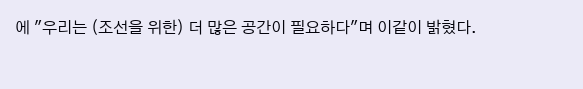에 "우리는 (조선을 위한) 더 많은 공간이 필요하다"며 이같이 밝혔다.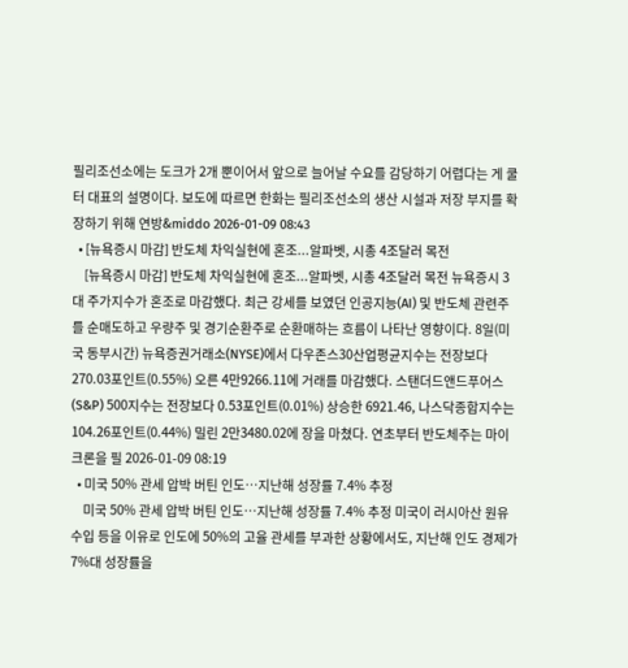필리조선소에는 도크가 2개 뿐이어서 앞으로 늘어날 수요를 감당하기 어렵다는 게 쿨터 대표의 설명이다. 보도에 따르면 한화는 필리조선소의 생산 시설과 저장 부지를 확장하기 위해 연방&middo 2026-01-09 08:43
  • [뉴욕증시 마감] 반도체 차익실현에 혼조...알파벳, 시총 4조달러 목전
    [뉴욕증시 마감] 반도체 차익실현에 혼조...알파벳, 시총 4조달러 목전 뉴욕증시 3대 주가지수가 혼조로 마감했다. 최근 강세를 보였던 인공지능(AI) 및 반도체 관련주를 순매도하고 우량주 및 경기순환주로 순환매하는 흐름이 나타난 영향이다. 8일(미국 동부시간) 뉴욕증권거래소(NYSE)에서 다우존스30산업평균지수는 전장보다 270.03포인트(0.55%) 오른 4만9266.11에 거래를 마감했다. 스탠더드앤드푸어스(S&P) 500지수는 전장보다 0.53포인트(0.01%) 상승한 6921.46, 나스닥종합지수는 104.26포인트(0.44%) 밀린 2만3480.02에 장을 마쳤다. 연초부터 반도체주는 마이크론을 필 2026-01-09 08:19
  • 미국 50% 관세 압박 버틴 인도…지난해 성장률 7.4% 추정
    미국 50% 관세 압박 버틴 인도…지난해 성장률 7.4% 추정 미국이 러시아산 원유 수입 등을 이유로 인도에 50%의 고율 관세를 부과한 상황에서도, 지난해 인도 경제가 7%대 성장률을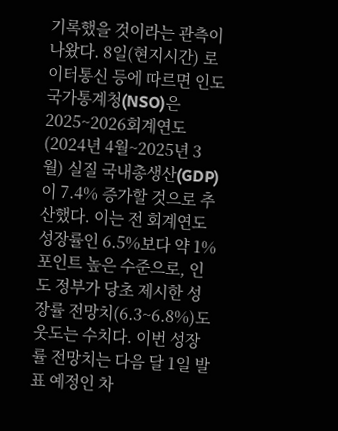기록했을 것이라는 관측이 나왔다. 8일(현지시간) 로이터통신 등에 따르면 인도 국가통계청(NSO)은 2025~2026회계연도(2024년 4월~2025년 3월) 실질 국내총생산(GDP)이 7.4% 증가할 것으로 추산했다. 이는 전 회계연도 성장률인 6.5%보다 약 1%포인트 높은 수준으로, 인도 정부가 당초 제시한 성장률 전망치(6.3~6.8%)도 웃도는 수치다. 이번 성장률 전망치는 다음 달 1일 발표 예정인 차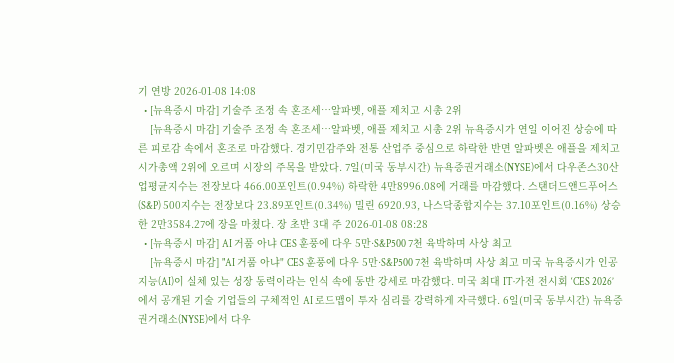기 연방 2026-01-08 14:08
  • [뉴욕증시 마감] 기술주 조정 속 혼조세…알파벳, 애플 제치고 시총 2위
    [뉴욕증시 마감] 기술주 조정 속 혼조세…알파벳, 애플 제치고 시총 2위 뉴욕증시가 연일 이어진 상승에 따른 피로감 속에서 혼조로 마감했다. 경기민감주와 전통 산업주 중심으로 하락한 반면 알파벳은 애플을 제치고 시가총액 2위에 오르며 시장의 주목을 받았다. 7일(미국 동부시간) 뉴욕증권거래소(NYSE)에서 다우존스30산업평균지수는 전장보다 466.00포인트(0.94%) 하락한 4만8996.08에 거래를 마감했다. 스탠더드앤드푸어스(S&P) 500지수는 전장보다 23.89포인트(0.34%) 밀린 6920.93, 나스닥종합지수는 37.10포인트(0.16%) 상승한 2만3584.27에 장을 마쳤다. 장 초반 3대 주 2026-01-08 08:28
  • [뉴욕증시 마감] AI 거품 아냐 CES 훈풍에 다우 5만·S&P500 7천 육박하며 사상 최고
    [뉴욕증시 마감] "AI 거품 아냐" CES 훈풍에 다우 5만·S&P500 7천 육박하며 사상 최고 미국 뉴욕증시가 인공지능(AI)이 실체 있는 성장 동력이라는 인식 속에 동반 강세로 마감했다. 미국 최대 IT·가전 전시회 ‘CES 2026’에서 공개된 기술 기업들의 구체적인 AI 로드맵이 투자 심리를 강력하게 자극했다. 6일(미국 동부시간) 뉴욕증권거래소(NYSE)에서 다우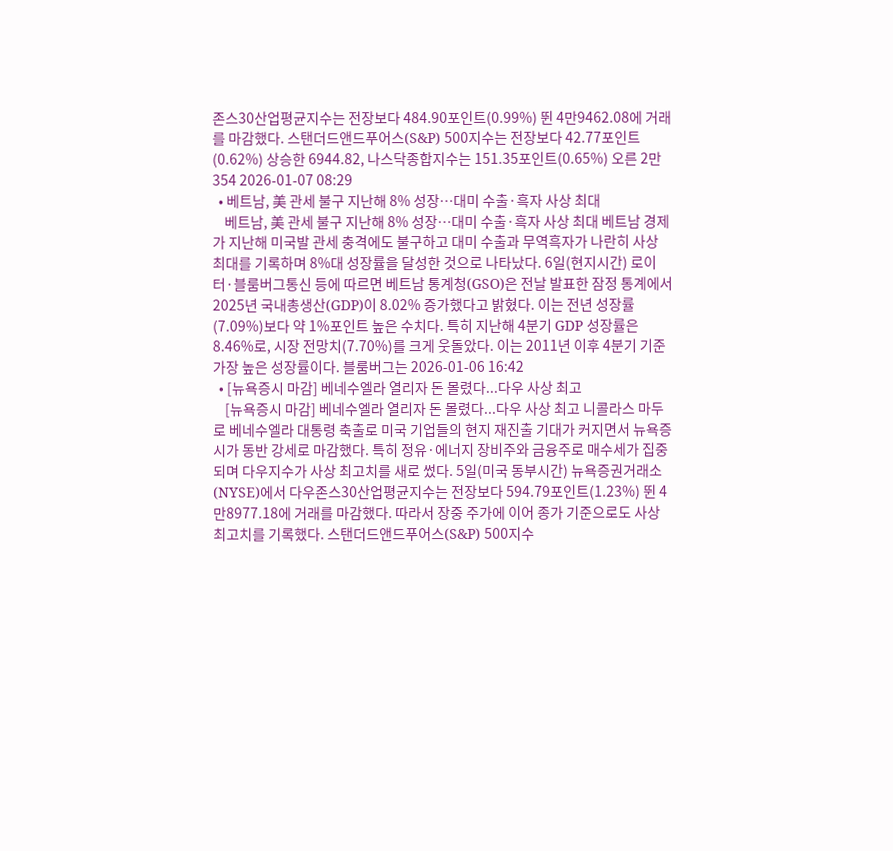존스30산업평균지수는 전장보다 484.90포인트(0.99%) 뛴 4만9462.08에 거래를 마감했다. 스탠더드앤드푸어스(S&P) 500지수는 전장보다 42.77포인트(0.62%) 상승한 6944.82, 나스닥종합지수는 151.35포인트(0.65%) 오른 2만354 2026-01-07 08:29
  • 베트남, 美 관세 불구 지난해 8% 성장…대미 수출·흑자 사상 최대
    베트남, 美 관세 불구 지난해 8% 성장…대미 수출·흑자 사상 최대 베트남 경제가 지난해 미국발 관세 충격에도 불구하고 대미 수출과 무역흑자가 나란히 사상 최대를 기록하며 8%대 성장률을 달성한 것으로 나타났다. 6일(현지시간) 로이터·블룸버그통신 등에 따르면 베트남 통계청(GSO)은 전날 발표한 잠정 통계에서 2025년 국내총생산(GDP)이 8.02% 증가했다고 밝혔다. 이는 전년 성장률(7.09%)보다 약 1%포인트 높은 수치다. 특히 지난해 4분기 GDP 성장률은 8.46%로, 시장 전망치(7.70%)를 크게 웃돌았다. 이는 2011년 이후 4분기 기준 가장 높은 성장률이다. 블룸버그는 2026-01-06 16:42
  • [뉴욕증시 마감] 베네수엘라 열리자 돈 몰렸다...다우 사상 최고
    [뉴욕증시 마감] 베네수엘라 열리자 돈 몰렸다...다우 사상 최고 니콜라스 마두로 베네수엘라 대통령 축출로 미국 기업들의 현지 재진출 기대가 커지면서 뉴욕증시가 동반 강세로 마감했다. 특히 정유·에너지 장비주와 금융주로 매수세가 집중되며 다우지수가 사상 최고치를 새로 썼다. 5일(미국 동부시간) 뉴욕증권거래소(NYSE)에서 다우존스30산업평균지수는 전장보다 594.79포인트(1.23%) 뛴 4만8977.18에 거래를 마감했다. 따라서 장중 주가에 이어 종가 기준으로도 사상 최고치를 기록했다. 스탠더드앤드푸어스(S&P) 500지수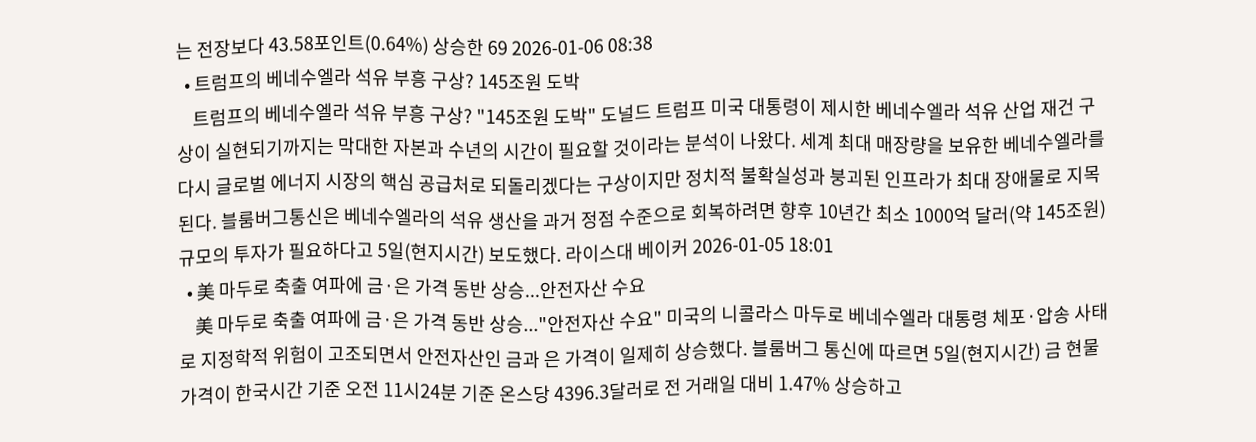는 전장보다 43.58포인트(0.64%) 상승한 69 2026-01-06 08:38
  • 트럼프의 베네수엘라 석유 부흥 구상? 145조원 도박
    트럼프의 베네수엘라 석유 부흥 구상? "145조원 도박" 도널드 트럼프 미국 대통령이 제시한 베네수엘라 석유 산업 재건 구상이 실현되기까지는 막대한 자본과 수년의 시간이 필요할 것이라는 분석이 나왔다. 세계 최대 매장량을 보유한 베네수엘라를 다시 글로벌 에너지 시장의 핵심 공급처로 되돌리겠다는 구상이지만 정치적 불확실성과 붕괴된 인프라가 최대 장애물로 지목된다. 블룸버그통신은 베네수엘라의 석유 생산을 과거 정점 수준으로 회복하려면 향후 10년간 최소 1000억 달러(약 145조원) 규모의 투자가 필요하다고 5일(현지시간) 보도했다. 라이스대 베이커 2026-01-05 18:01
  • 美 마두로 축출 여파에 금·은 가격 동반 상승...안전자산 수요
    美 마두로 축출 여파에 금·은 가격 동반 상승..."안전자산 수요" 미국의 니콜라스 마두로 베네수엘라 대통령 체포·압송 사태로 지정학적 위험이 고조되면서 안전자산인 금과 은 가격이 일제히 상승했다. 블룸버그 통신에 따르면 5일(현지시간) 금 현물 가격이 한국시간 기준 오전 11시24분 기준 온스당 4396.3달러로 전 거래일 대비 1.47% 상승하고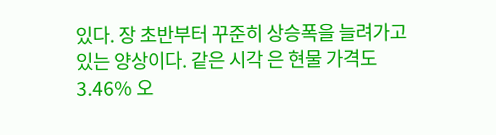있다. 장 초반부터 꾸준히 상승폭을 늘려가고 있는 양상이다. 같은 시각 은 현물 가격도 3.46% 오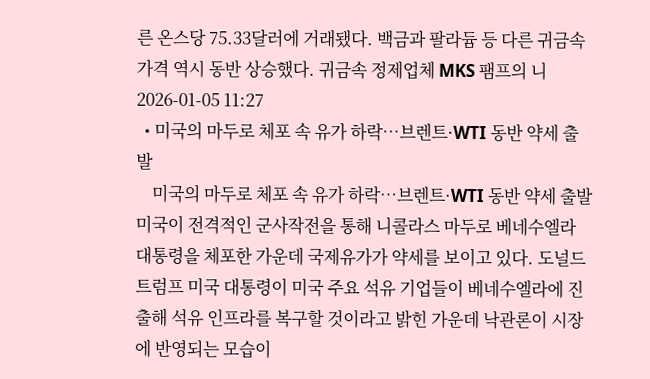른 온스당 75.33달러에 거래됐다. 백금과 팔라듐 등 다른 귀금속 가격 역시 동반 상승했다. 귀금속 정제업체 MKS 팸프의 니 2026-01-05 11:27
  • 미국의 마두로 체포 속 유가 하락…브렌트·WTI 동반 약세 출발
    미국의 마두로 체포 속 유가 하락…브렌트·WTI 동반 약세 출발 미국이 전격적인 군사작전을 통해 니콜라스 마두로 베네수엘라 대통령을 체포한 가운데 국제유가가 약세를 보이고 있다. 도널드 트럼프 미국 대통령이 미국 주요 석유 기업들이 베네수엘라에 진출해 석유 인프라를 복구할 것이라고 밝힌 가운데 낙관론이 시장에 반영되는 모습이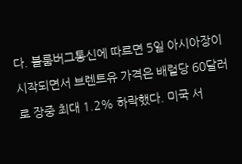다. 블룸버그통신에 따르면 5일 아시아장이 시작되면서 브렌트유 가격은 배럴당 60달러로 장중 최대 1.2% 하락했다. 미국 서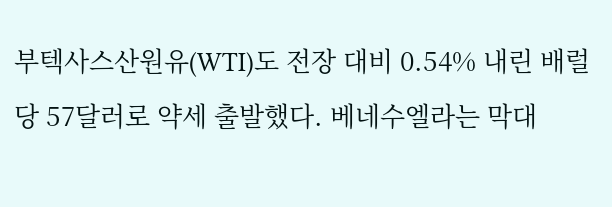부텍사스산원유(WTI)도 전장 대비 0.54% 내린 배럴당 57달러로 약세 출발했다. 베네수엘라는 막대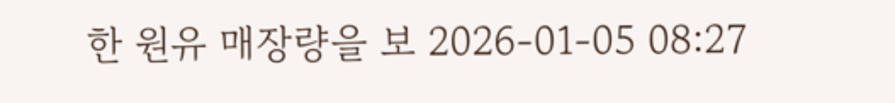한 원유 매장량을 보 2026-01-05 08:27